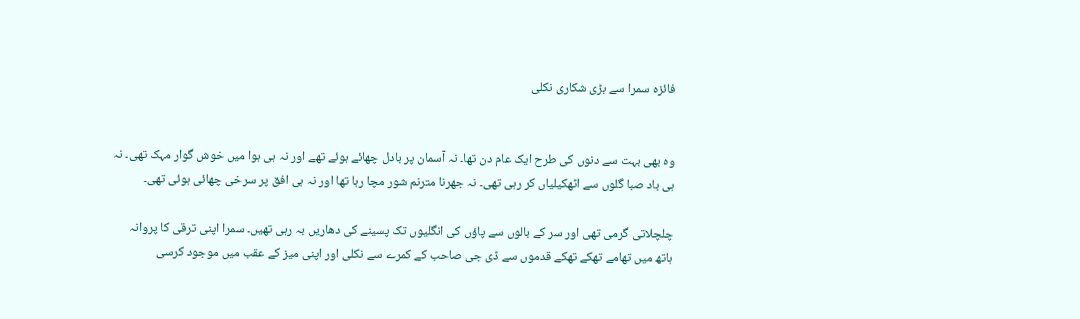فائزہ سمرا سے بڑی شکاری نکلی


وہ بھی بہت سے دنوں کی طرح ایک عام دن تھا۔ نہ آسمان پر بادل چھائے ہوئے تھے اور نہ ہی ہوا میں خوش گوار مہک تھی۔ نہ ہی باد صبا گلوں سے اٹھکیلیاں کر رہی تھی۔ نہ جھرنا مترنم شور مچا رہا تھا اور نہ ہی افق پر سرخی چھائی ہوئی تھی۔

چلچلاتی گرمی تھی اور سر کے بالوں سے پاؤں کی انگلیوں تک پسینے کی دھاریں بہ رہی تھیں۔ سمرا اپنی ترقی کا پروانہ ہاتھ میں تھامے تھکے تھکے قدموں سے ڈی جی صاحب کے کمرے سے نکلی اور اپنی میز کے عقب میں موجود کرسی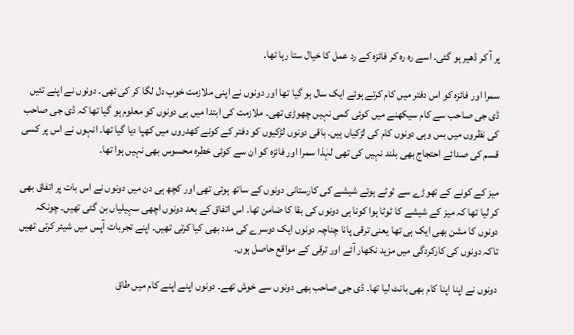پر آ کر ڈھیر ہو گئی۔ اسے رہ رہ کر فائزہ کے رد عمل کا خیال ستا رہا تھا۔

سمرا اور فائزہ کو اس دفتر میں کام کرتے ہوئے ایک سال ہو گیا تھا اور دونوں نے اپنی ملازمت خوب دل لگا کر کی تھی۔ دونوں نے اپنے تئیں ڈی جی صاحب سے کام سیکھنے میں کوئی کمی نہیں چھوڑی تھی۔ ملازمت کی ابتدا میں ہی دونوں کو معلوم ہو گیا تھا کہ ڈی جی صاحب کی نظروں میں بس وہی دونوں کام کی لڑکیاں ہیں۔ باقی دونوں لڑکیوں کو دفتر کے کونے کھدروں میں کھپا دیا گیا تھا۔ انہوں نے اس پر کسی قسم کی صدائے احتجاج بھی بلند نہیں کی تھی لہٰذا سمرا اور فائزہ کو ان سے کوئی خطرہ محسوس بھی نہیں ہوا تھا۔

میز کے کونے کے تھوڑے سے ٹوٹے ہوئے شیشے کی کارستانی دونوں کے ساتھ ہوئی تھی اور کچھ ہی دن میں دونوں نے اس بات پر اتفاق بھی کر لیا تھا کہ میز کے شیشے کا ٹوٹا ہوا کونا ہی دونوں کی بقا کا ضامن تھا۔ اس اتفاق کے بعد دونوں اچھی سہیلیاں بن گئی تھیں۔ چونکہ دونوں کا مشن بھی ایک ہی تھا یعنی ترقی پانا چناچہ دونوں ایک دوسرے کی مدد بھی کیا کرتی تھیں۔ اپنے تجربات آپس میں شیئر کرتی تھیں تاکہ دونوں کی کارکردگی میں مزید نکھار آئے اور ترقی کے مواقع حاصل ہوں۔

دونوں نے اپنا اپنا کام بھی بانٹ لیا تھا۔ ڈی جی صاحب بھی دونوں سے خوش تھے۔ دونوں اپنے اپنے کام میں طاق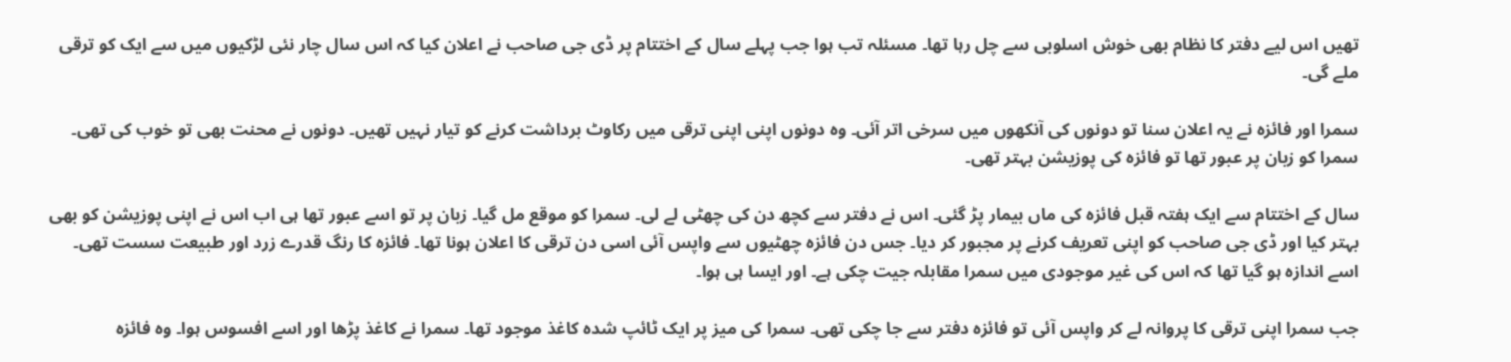تھیں اس لیے دفتر کا نظام بھی خوش اسلوبی سے چل رہا تھا۔ مسئلہ تب ہوا جب پہلے سال کے اختتام پر ڈی جی صاحب نے اعلان کیا کہ اس سال چار نئی لڑکیوں میں سے ایک کو ترقی ملے گی۔

سمرا اور فائزہ نے یہ اعلان سنا تو دونوں کی آنکھوں میں سرخی اتر آئی۔ وہ دونوں اپنی اپنی ترقی میں رکاوٹ برداشت کرنے کو تیار نہیں تھیں۔ دونوں نے محنت بھی تو خوب کی تھی۔ سمرا کو زبان پر عبور تھا تو فائزہ کی پوزیشن بہتر تھی۔

سال کے اختتام سے ایک ہفتہ قبل فائزہ کی ماں بیمار پڑ گئی۔ اس نے دفتر سے کچھ دن کی چھٹی لے لی۔ سمرا کو موقع مل گیا۔ زبان پر تو اسے عبور تھا ہی اب اس نے اپنی پوزیشن کو بھی بہتر کیا اور ڈی جی صاحب کو اپنی تعریف کرنے پر مجبور کر دیا۔ جس دن فائزہ چھٹیوں سے واپس آئی اسی دن ترقی کا اعلان ہونا تھا۔ فائزہ کا رنگ قدرے زرد اور طبیعت سست تھی۔ اسے اندازہ ہو گیا تھا کہ اس کی غیر موجودی میں سمرا مقابلہ جیت چکی ہے۔ اور ایسا ہی ہوا۔

جب سمرا اپنی ترقی کا پروانہ لے کر واپس آئی تو فائزہ دفتر سے جا چکی تھی۔ سمرا کی میز پر ایک ٹائپ شدہ کاغذ موجود تھا۔ سمرا نے کاغذ پڑھا اور اسے افسوس ہوا۔ وہ فائزہ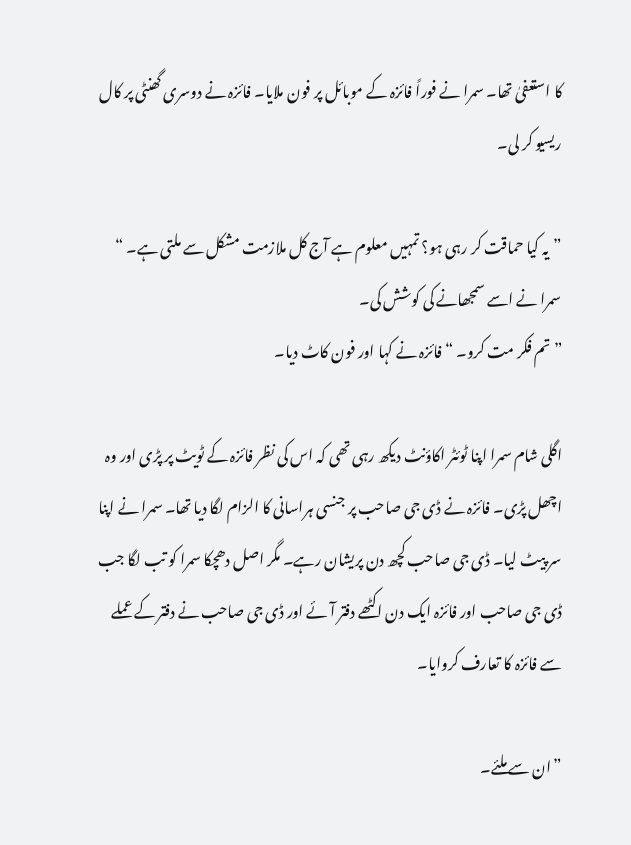کا استعفیٰ تھا۔ سمرا نے فوراً فائزہ کے موبائل پر فون ملایا۔ فائزہ نے دوسری گھنٹی پر کال ریسیو کر لی۔

”یہ کیا حماقت کر رہی ہو؟ تمہیں معلوم ہے آج کل ملازمت مشکل سے ملتی ہے۔ “ سمرا نے اسے سمجھانے کی کوشش کی۔
”تم فکر مت کرو۔ “ فائزہ نے کہا اور فون کاٹ دیا۔

اگلی شام سمرا اپنا ٹوئٹر اکاؤنٹ دیکھ رہی تھی کہ اس کی نظر فائزہ کے ٹویٹ پر پڑی اور وہ اچھل پڑی۔ فائزہ نے ڈی جی صاحب پر جنسی ہراسانی کا الزام لگا دیا تھا۔ سمرا نے اپنا سر پیٹ لیا۔ ڈی جی صاحب کچھ دن پریشان رہے۔ مگر اصل دھچکا سمرا کو تب لگا جب ڈی جی صاحب اور فائزہ ایک دن اکٹھے دفتر آئے اور ڈی جی صاحب نے دفتر کے عملے سے فائزہ کا تعارف کروایا۔

”ان سے ملئے۔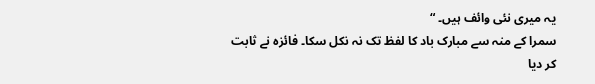یہ میری نئی وائف ہیں۔ “
سمرا کے منہ سے مبارک باد کا لفظ تک نہ نکل سکا۔ فائزہ نے ثابت کر دیا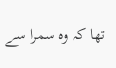تھا کہ وہ سمرا سے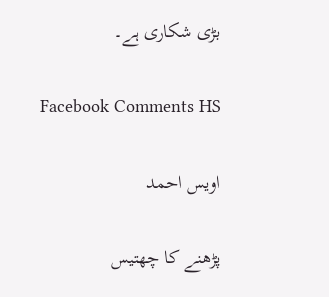بڑی شکاری ہے۔

Facebook Comments HS

اویس احمد

پڑھنے کا چھتیس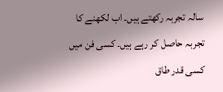سالہ تجربہ رکھتے ہیں۔ اب لکھنے کا تجربہ حاصل کر رہے ہیں۔ کسی فن میں کسی قدر طاق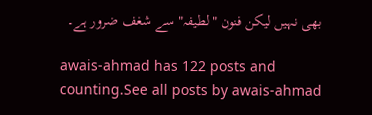بھی نہیں لیکن فنون "لطیفہ" سے شغف ضرور ہے۔

awais-ahmad has 122 posts and counting.See all posts by awais-ahmad